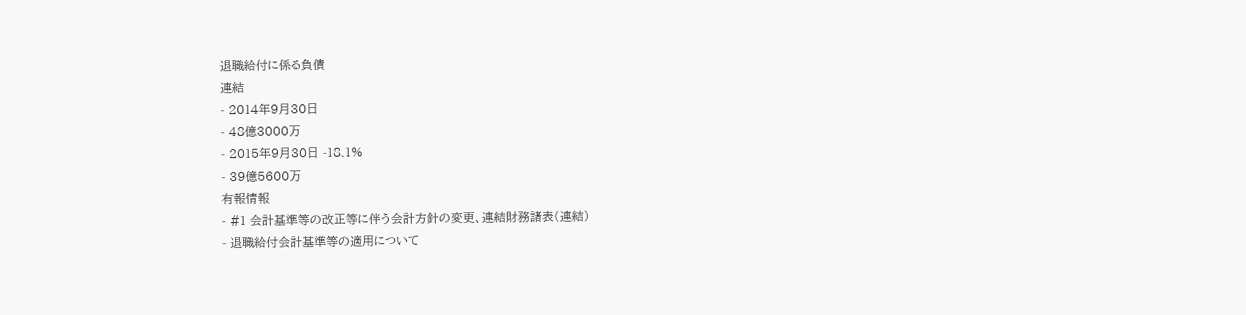退職給付に係る負債
連結
- 2014年9月30日
- 48億3000万
- 2015年9月30日 -18.1%
- 39億5600万
有報情報
- #1 会計基準等の改正等に伴う会計方針の変更、連結財務諸表(連結)
- 退職給付会計基準等の適用について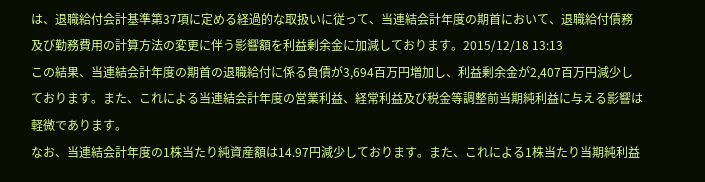は、退職給付会計基準第37項に定める経過的な取扱いに従って、当連結会計年度の期首において、退職給付債務及び勤務費用の計算方法の変更に伴う影響額を利益剰余金に加減しております。2015/12/18 13:13
この結果、当連結会計年度の期首の退職給付に係る負債が3,694百万円増加し、利益剰余金が2,407百万円減少しております。また、これによる当連結会計年度の営業利益、経常利益及び税金等調整前当期純利益に与える影響は軽微であります。
なお、当連結会計年度の1株当たり純資産額は14.97円減少しております。また、これによる1株当たり当期純利益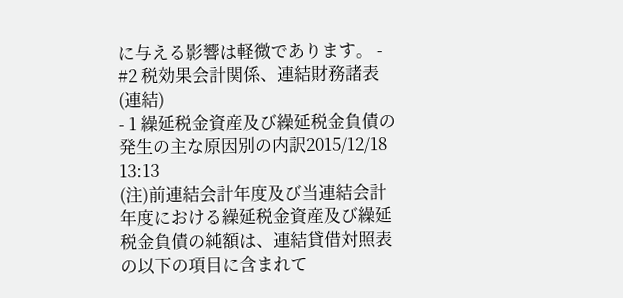に与える影響は軽微であります。 - #2 税効果会計関係、連結財務諸表(連結)
- 1 繰延税金資産及び繰延税金負債の発生の主な原因別の内訳2015/12/18 13:13
(注)前連結会計年度及び当連結会計年度における繰延税金資産及び繰延税金負債の純額は、連結貸借対照表の以下の項目に含まれて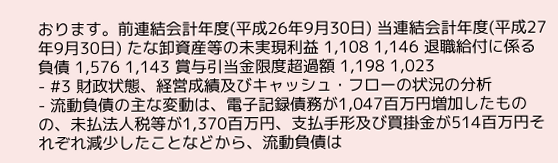おります。前連結会計年度(平成26年9月30日) 当連結会計年度(平成27年9月30日) たな卸資産等の未実現利益 1,108 1,146 退職給付に係る負債 1,576 1,143 賞与引当金限度超過額 1,198 1,023
- #3 財政状態、経営成績及びキャッシュ・フローの状況の分析
- 流動負債の主な変動は、電子記録債務が1,047百万円増加したものの、未払法人税等が1,370百万円、支払手形及び買掛金が514百万円それぞれ減少したことなどから、流動負債は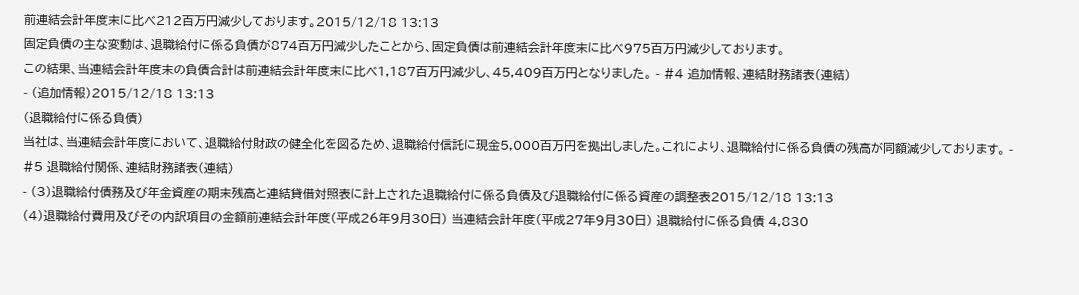前連結会計年度末に比べ212百万円減少しております。2015/12/18 13:13
固定負債の主な変動は、退職給付に係る負債が874百万円減少したことから、固定負債は前連結会計年度末に比べ975百万円減少しております。
この結果、当連結会計年度末の負債合計は前連結会計年度末に比べ1,187百万円減少し、45,409百万円となりました。 - #4 追加情報、連結財務諸表(連結)
- (追加情報)2015/12/18 13:13
(退職給付に係る負債)
当社は、当連結会計年度において、退職給付財政の健全化を図るため、退職給付信託に現金5,000百万円を拠出しました。これにより、退職給付に係る負債の残高が同額減少しております。 - #5 退職給付関係、連結財務諸表(連結)
- (3)退職給付債務及び年金資産の期末残高と連結貸借対照表に計上された退職給付に係る負債及び退職給付に係る資産の調整表2015/12/18 13:13
(4)退職給付費用及びその内訳項目の金額前連結会計年度(平成26年9月30日) 当連結会計年度(平成27年9月30日) 退職給付に係る負債 4,830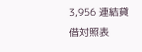3,956 連結貸借対照表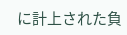に計上された負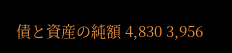債と資産の純額 4,830 3,956